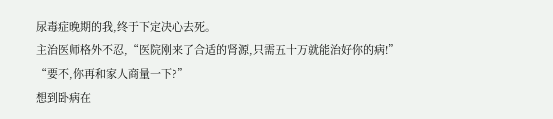尿毒症晚期的我,终于下定决心去死。
主治医师格外不忍,“医院刚来了合适的肾源,只需五十万就能治好你的病!”
“要不,你再和家人商量一下?”
想到卧病在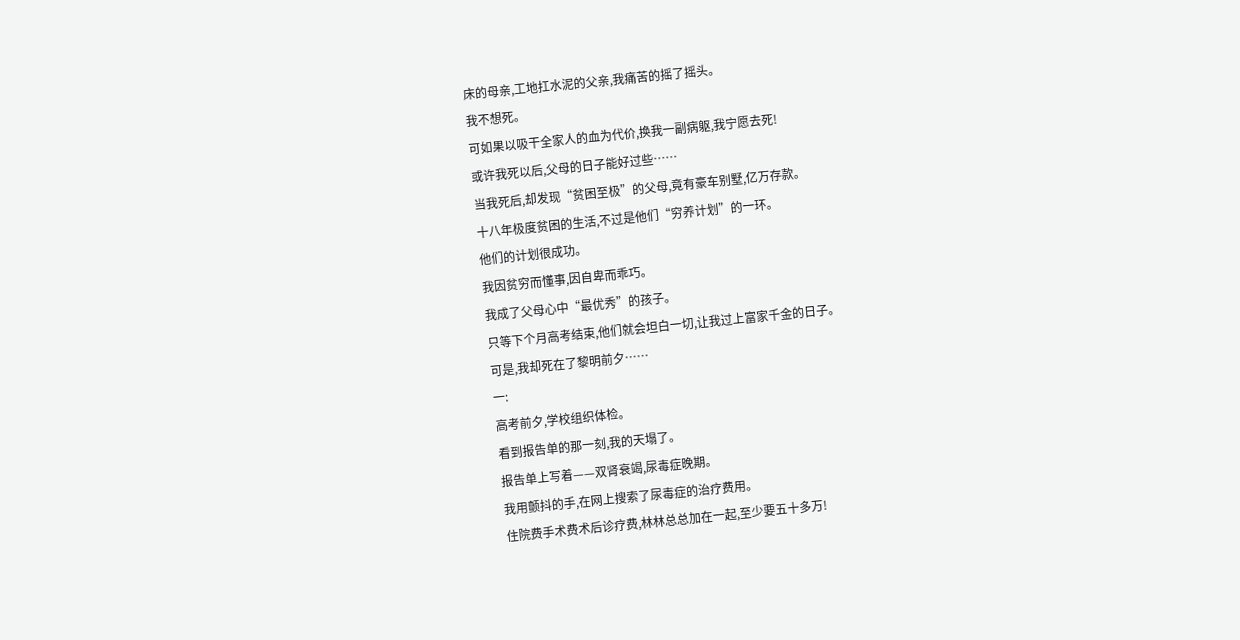床的母亲,工地扛水泥的父亲,我痛苦的摇了摇头。
我不想死。
可如果以吸干全家人的血为代价,换我一副病躯,我宁愿去死!
或许我死以后,父母的日子能好过些……
当我死后,却发现“贫困至极”的父母,竟有豪车别墅,亿万存款。
十八年极度贫困的生活,不过是他们“穷养计划”的一环。
他们的计划很成功。
我因贫穷而懂事,因自卑而乖巧。
我成了父母心中“最优秀”的孩子。
只等下个月高考结束,他们就会坦白一切,让我过上富家千金的日子。
可是,我却死在了黎明前夕……
一:
高考前夕,学校组织体检。
看到报告单的那一刻,我的天塌了。
报告单上写着——双肾衰竭,尿毒症晚期。
我用颤抖的手,在网上搜索了尿毒症的治疗费用。
住院费手术费术后诊疗费,林林总总加在一起,至少要五十多万!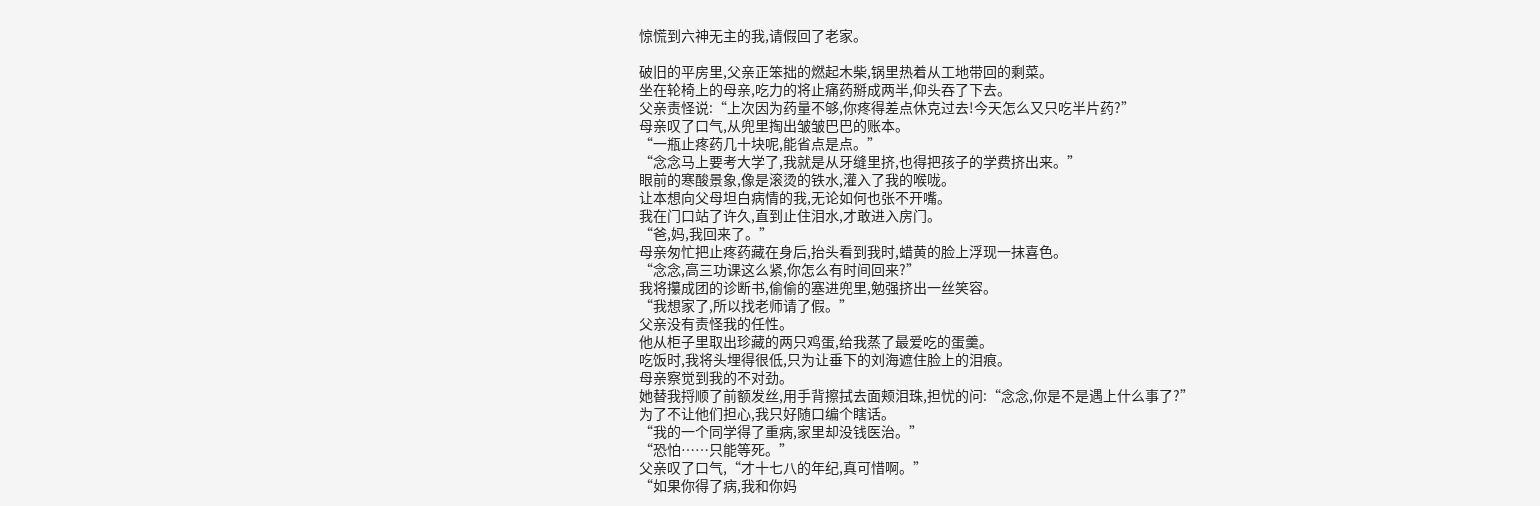惊慌到六神无主的我,请假回了老家。

破旧的平房里,父亲正笨拙的燃起木柴,锅里热着从工地带回的剩菜。
坐在轮椅上的母亲,吃力的将止痛药掰成两半,仰头吞了下去。
父亲责怪说:“上次因为药量不够,你疼得差点休克过去!今天怎么又只吃半片药?”
母亲叹了口气,从兜里掏出皱皱巴巴的账本。
“一瓶止疼药几十块呢,能省点是点。”
“念念马上要考大学了,我就是从牙缝里挤,也得把孩子的学费挤出来。”
眼前的寒酸景象,像是滚烫的铁水,灌入了我的喉咙。
让本想向父母坦白病情的我,无论如何也张不开嘴。
我在门口站了许久,直到止住泪水,才敢进入房门。
“爸,妈,我回来了。”
母亲匆忙把止疼药藏在身后,抬头看到我时,蜡黄的脸上浮现一抹喜色。
“念念,高三功课这么紧,你怎么有时间回来?”
我将攥成团的诊断书,偷偷的塞进兜里,勉强挤出一丝笑容。
“我想家了,所以找老师请了假。”
父亲没有责怪我的任性。
他从柜子里取出珍藏的两只鸡蛋,给我蒸了最爱吃的蛋羹。
吃饭时,我将头埋得很低,只为让垂下的刘海遮住脸上的泪痕。
母亲察觉到我的不对劲。
她替我捋顺了前额发丝,用手背擦拭去面颊泪珠,担忧的问:“念念,你是不是遇上什么事了?”
为了不让他们担心,我只好随口编个瞎话。
“我的一个同学得了重病,家里却没钱医治。”
“恐怕……只能等死。”
父亲叹了口气,“才十七八的年纪,真可惜啊。”
“如果你得了病,我和你妈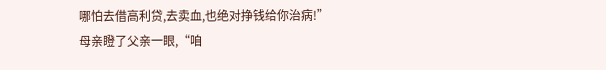哪怕去借高利贷,去卖血,也绝对挣钱给你治病!”
母亲瞪了父亲一眼,“咱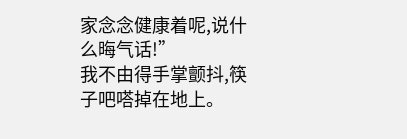家念念健康着呢,说什么晦气话!”
我不由得手掌颤抖,筷子吧嗒掉在地上。